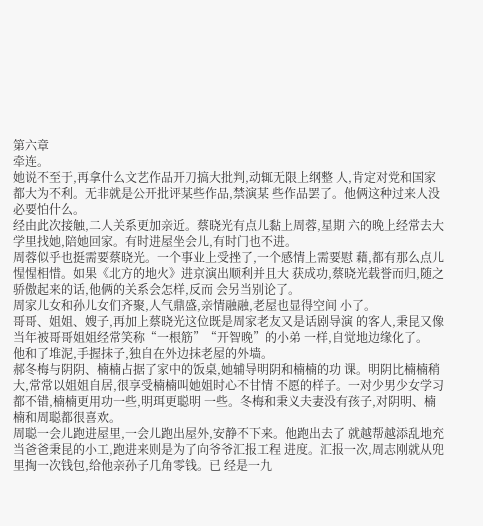第六章
牵连。
她说不至于,再拿什么文艺作品开刀搞大批判,动辄无限上纲整 人,肯定对党和国家都大为不利。无非就是公开批评某些作品,禁演某 些作品罢了。他俩这种过来人没必要怕什么。
经由此次接触,二人关系更加亲近。蔡晓光有点儿黏上周蓉,星期 六的晚上经常去大学里找她,陪她回家。有时进屋坐会儿,有时门也不进。
周蓉似乎也挺需要蔡晓光。一个事业上受挫了,一个感情上需要慰 藉,都有那么点儿惺惺相惜。如果《北方的地火》进京演出顺利并且大 获成功,蔡晓光载誉而归,随之骄傲起来的话,他俩的关系会怎样,反而 会另当别论了。
周家儿女和孙儿女们齐聚,人气鼎盛,亲情融融,老屋也显得空间 小了。
哥哥、姐姐、嫂子,再加上蔡晓光这位既是周家老友又是话剧导演 的客人,秉昆又像当年被哥哥姐姐经常笑称“一根筋”“开智晚”的小弟 一样,自觉地边缘化了。
他和了堆泥,手握抹子,独自在外边抹老屋的外墙。
郝冬梅与阴阴、楠楠占据了家中的饭桌,她辅导明阴和楠楠的功 课。明阴比楠楠稍大,常常以姐姐自居,很享受楠楠叫她姐时心不甘情 不愿的样子。一对少男少女学习都不错,楠楠更用功一些,明珥更聪明 一些。冬梅和秉义夫妻没有孩子,对阴明、楠楠和周聪都很喜欢。
周聪一会儿跑进屋里,一会儿跑出屋外,安静不下来。他跑出去了 就越帮越添乱地充当爸爸秉昆的小工,跑进来则是为了向爷爷汇报工程 进度。汇报一次,周志刚就从兜里掏一次钱包,给他亲孙子几角零钱。已 经是一九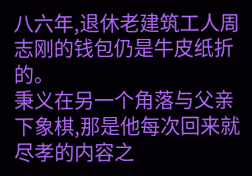八六年,退休老建筑工人周志刚的钱包仍是牛皮纸折的。
秉义在另一个角落与父亲下象棋,那是他每次回来就尽孝的内容之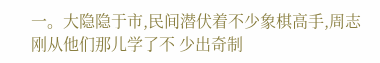一。大隐隐于市,民间潜伏着不少象棋高手,周志刚从他们那儿学了不 少出奇制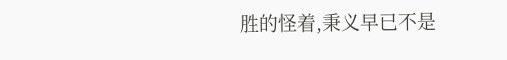胜的怪着,秉义早已不是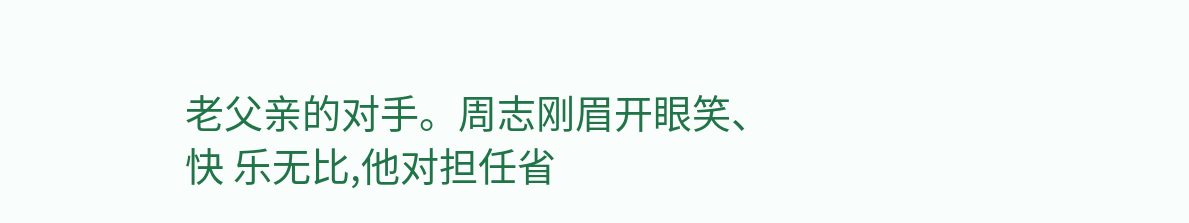老父亲的对手。周志刚眉开眼笑、快 乐无比,他对担任省